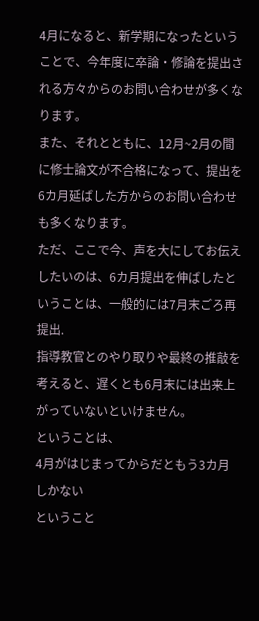4月になると、新学期になったということで、今年度に卒論・修論を提出される方々からのお問い合わせが多くなります。
また、それとともに、12月~2月の間に修士論文が不合格になって、提出を6カ月延ばした方からのお問い合わせも多くなります。
ただ、ここで今、声を大にしてお伝えしたいのは、6カ月提出を伸ばしたということは、一般的には7月末ごろ再提出.
指導教官とのやり取りや最終の推敲を考えると、遅くとも6月末には出来上がっていないといけません。
ということは、
4月がはじまってからだともう3カ月しかない
ということ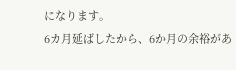になります。
6カ月延ばしたから、6か月の余裕があ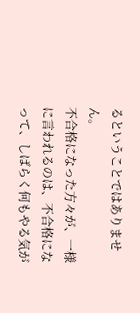るということではありません。
不合格になった方々が、一様に言われるのは、不合格になって、しばらく何もやる気が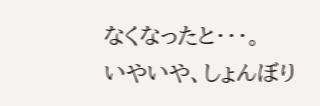なくなったと・・・。
いやいや、しょんぼり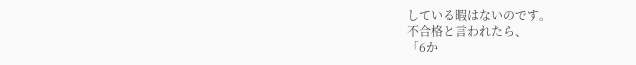している暇はないのです。
不合格と言われたら、
「6か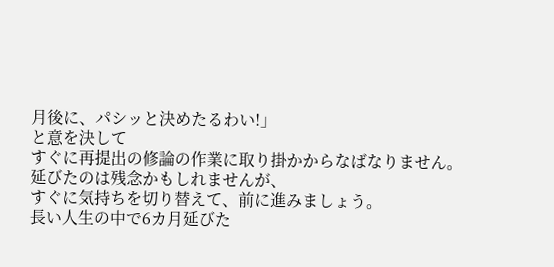月後に、パシッと決めたるわい!」
と意を決して
すぐに再提出の修論の作業に取り掛かからなばなりません。
延びたのは残念かもしれませんが、
すぐに気持ちを切り替えて、前に進みましょう。
長い人生の中で6カ月延びた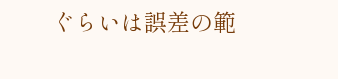ぐらいは誤差の範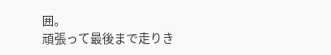囲。
頑張って最後まで走りき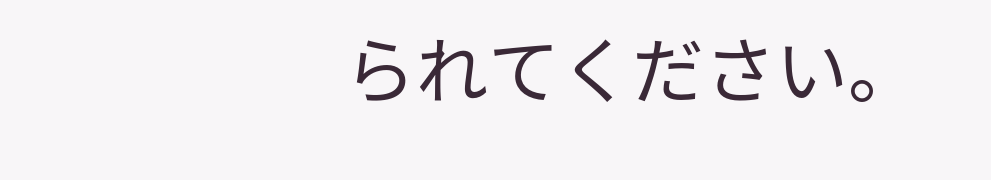られてください。